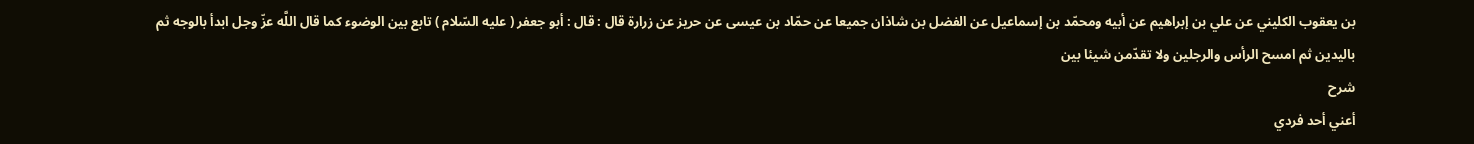بن يعقوب الكليني عن علي بن إبراهيم عن أبيه ومحمّد بن إسماعيل عن الفضل بن شاذان جميعا عن حمّاد بن عيسى عن حريز عن زرارة قال : قال : أبو جعفر ( عليه السّلام ) تابع بين الوضوء كما قال اللَّه عزّ وجل ابدأ بالوجه ثم باليدين ثم امسح الرأس والرجلين ولا تقدّمن شيئا بين
شرح
أعني أحد فردي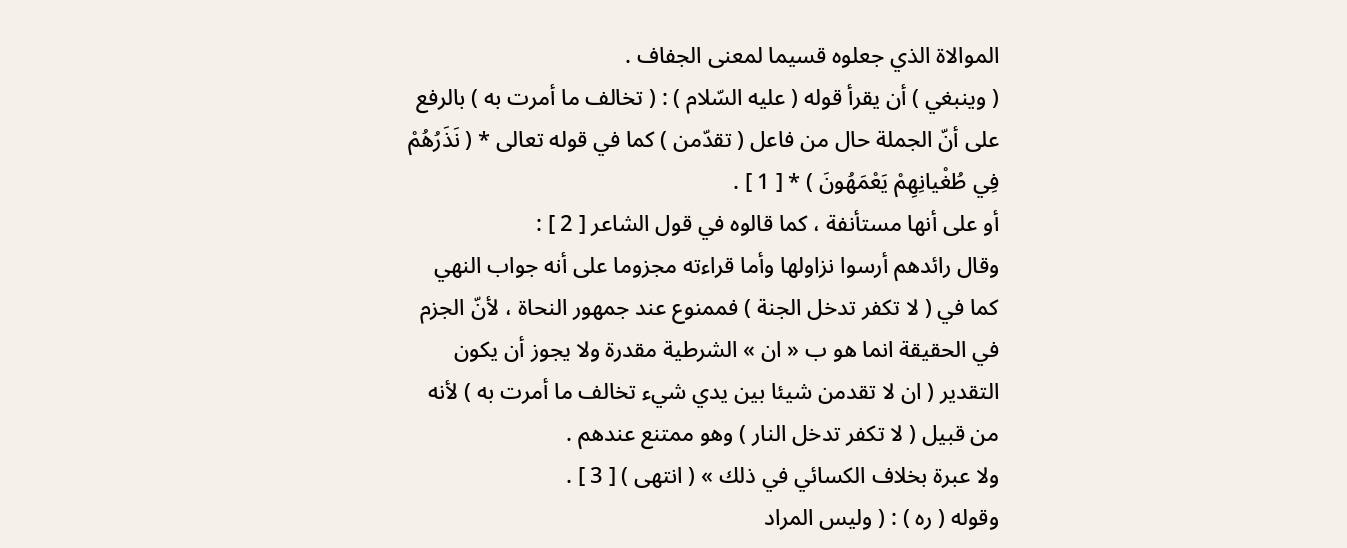الموالاة الذي جعلوه قسيما لمعنى الجفاف .
( وينبغي ) أن يقرأ قوله ( عليه السّلام ) : ( تخالف ما أمرت به ) بالرفع على أنّ الجملة حال من فاعل ( تقدّمن ) كما في قوله تعالى * ( نَذَرُهُمْ فِي طُغْيانِهِمْ يَعْمَهُونَ ) * [ 1 ] .
أو على أنها مستأنفة ، كما قالوه في قول الشاعر [ 2 ] :
وقال رائدهم أرسوا نزاولها وأما قراءته مجزوما على أنه جواب النهي كما في ( لا تكفر تدخل الجنة ) فممنوع عند جمهور النحاة ، لأنّ الجزم في الحقيقة انما هو ب « ان » الشرطية مقدرة ولا يجوز أن يكون التقدير ( ان لا تقدمن شيئا بين يدي شيء تخالف ما أمرت به ) لأنه من قبيل ( لا تكفر تدخل النار ) وهو ممتنع عندهم .
ولا عبرة بخلاف الكسائي في ذلك » ( انتهى ) [ 3 ] .
وقوله ( ره ) : ( وليس المراد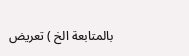بالمتابعة الخ ) تعريض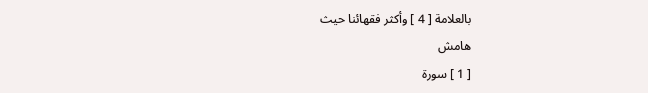بالعلامة [ 4 ] وأكثر فقهائنا حيث
هامش
[ 1 ] سورة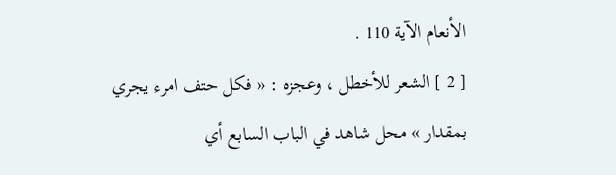الأنعام الآية 110 .
[ 2 ] الشعر للأخطل ، وعجزه : « فكل حتف امرء يجري بمقدار » محل شاهد في الباب السابع أي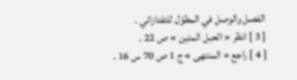الفصل والوصل في المطوّل للتفتازاني .
[ 3 ] انظر « الحبل المتين » ص 22 .
[ 4 ] راجع « المنتهى » ج 1 ص 70 س 16 .